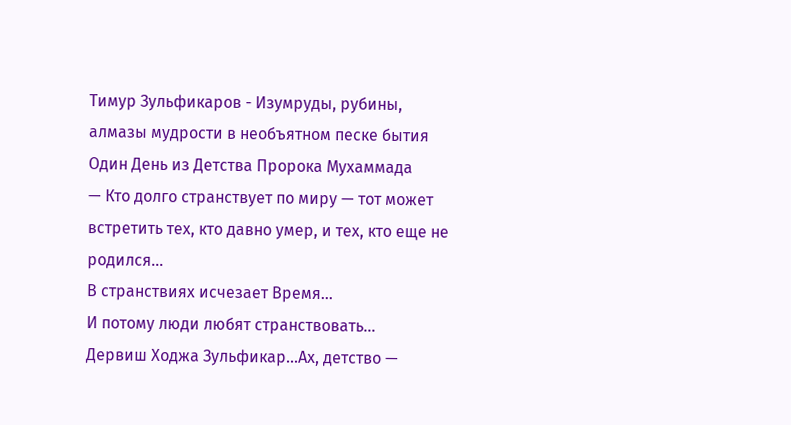Тимур Зульфикаров - Изумруды, рубины, алмазы мудрости в необъятном песке бытия
Один День из Детства Пророка Мухаммада
— Кто долго странствует по миру — тот может встретить тех, кто давно умер, и тех, кто еще не родился…
В странствиях исчезает Время…
И потому люди любят странствовать…
Дервиш Ходжа Зульфикар…Ах, детство —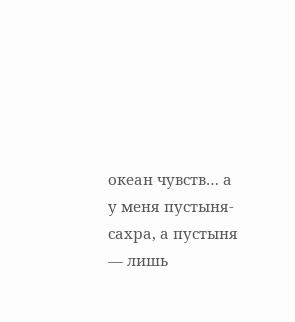океан чувств… а у меня пустыня-сахра, а пустыня — лишь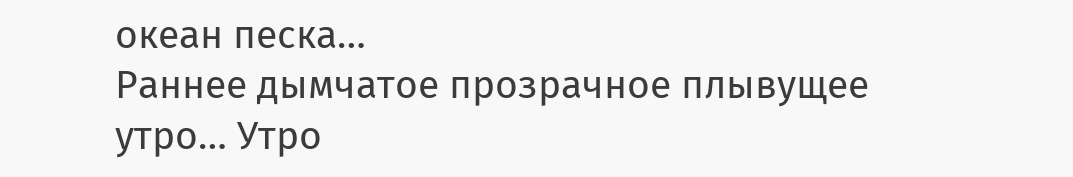океан песка…
Раннее дымчатое прозрачное плывущее утро… Утро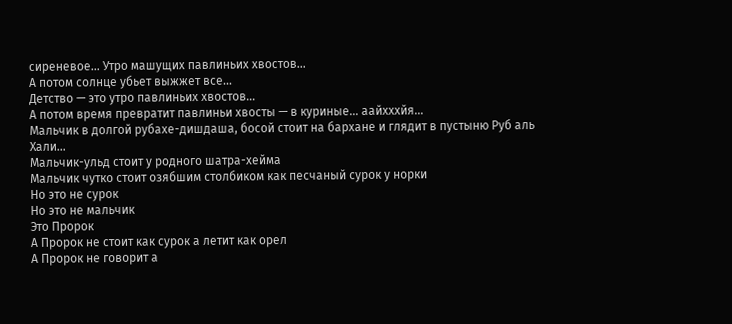сиреневое… Утро машущих павлиньих хвостов…
А потом солнце убьет выжжет все…
Детство — это утро павлиньих хвостов…
А потом время превратит павлиньи хвосты — в куриные… аайхххйя…
Мальчик в долгой рубахе-дишдаша, босой стоит на бархане и глядит в пустыню Руб аль Хали…
Мальчик-ульд стоит у родного шатра-хейма
Мальчик чутко стоит озябшим столбиком как песчаный сурок у норки
Но это не сурок
Но это не мальчик
Это Пророк
А Пророк не стоит как сурок а летит как орел
А Пророк не говорит а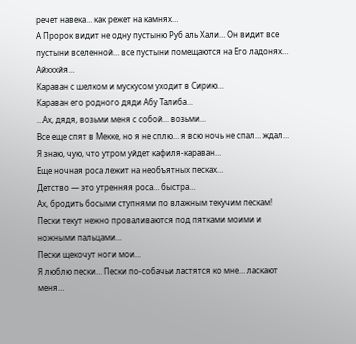речет навека… как режет на камнях…
А Пророк видит не одну пустыню Руб аль Хали… Он видит все пустыни вселенной… все пустыни помещаются на Его ладонях…
Айхххйя…
Караван с шелком и мускусом уходит в Сирию…
Караван его родного дяди Абу Талиба…
…Ах, дядя, возьми меня с собой… возьми…
Все еще спят в Мекке, но я не сплю… я всю ночь не спал… ждал…
Я знаю, чую, что утром уйдет кафиля-караван…
Еще ночная роса лежит на необъятных песках…
Детство — это утренняя роса… быстра…
Ах, бродить босыми ступнями по влажным текучим пескам!
Пески текут нежно проваливаются под пятками моими и ножными пальцами…
Пески щекочут ноги мои…
Я люблю пески… Пески по-собачьи ластятся ко мне… ласкают меня…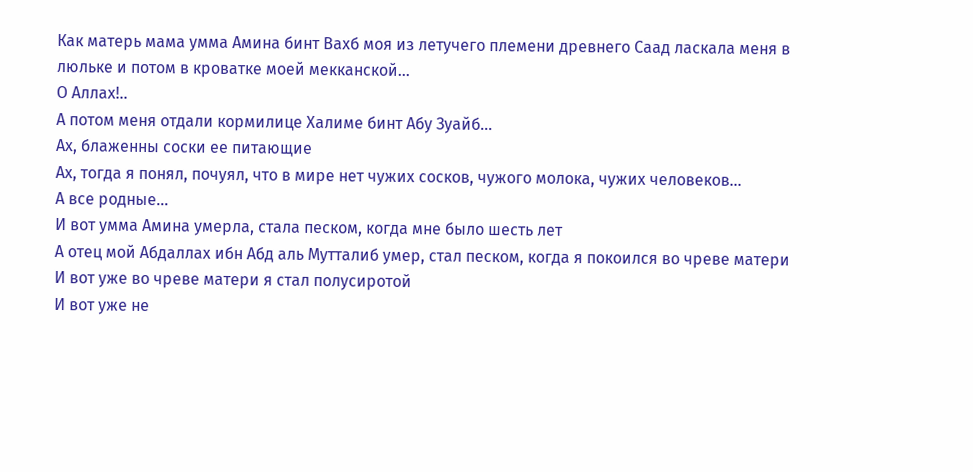Как матерь мама умма Амина бинт Вахб моя из летучего племени древнего Саад ласкала меня в люльке и потом в кроватке моей мекканской…
О Аллах!..
А потом меня отдали кормилице Халиме бинт Абу Зуайб…
Ах, блаженны соски ее питающие
Ах, тогда я понял, почуял, что в мире нет чужих сосков, чужого молока, чужих человеков…
А все родные…
И вот умма Амина умерла, стала песком, когда мне было шесть лет
А отец мой Абдаллах ибн Абд аль Мутталиб умер, стал песком, когда я покоился во чреве матери
И вот уже во чреве матери я стал полусиротой
И вот уже не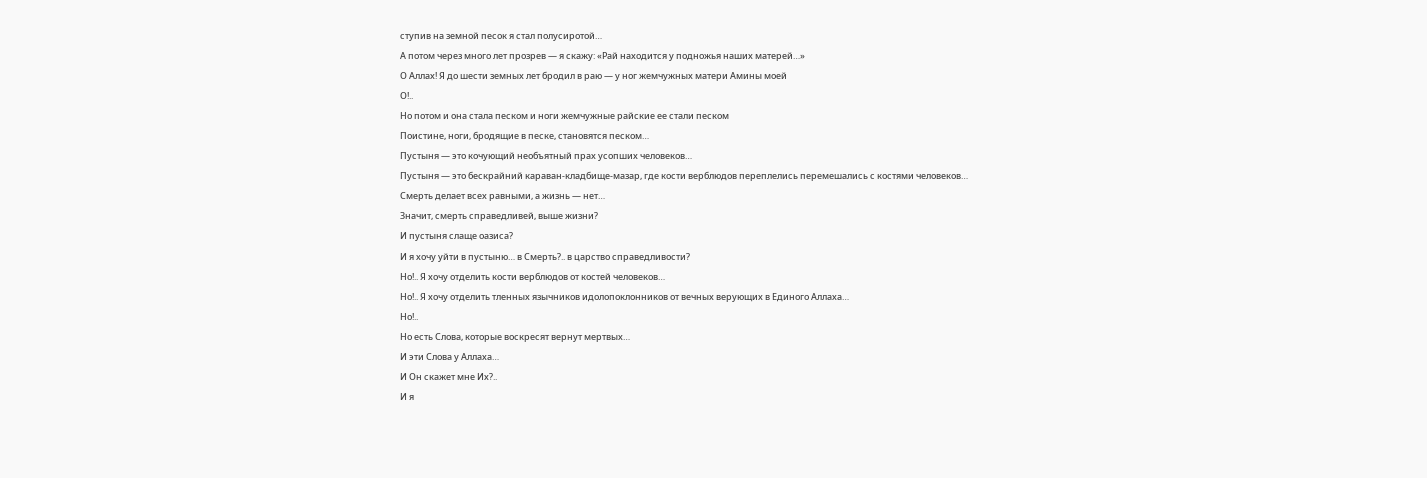ступив на земной песок я стал полусиротой…
А потом через много лет прозрев — я скажу: «Рай находится у подножья наших матерей…»
О Аллах! Я до шести земных лет бродил в раю — у ног жемчужных матери Амины моей
О!..
Но потом и она стала песком и ноги жемчужные райские ее стали песком
Поистине, ноги, бродящие в песке, становятся песком…
Пустыня — это кочующий необъятный прах усопших человеков…
Пустыня — это бескрайний караван-кладбище-мазар, где кости верблюдов переплелись перемешались с костями человеков…
Смерть делает всех равными, а жизнь — нет…
Значит, смерть справедливей, выше жизни?
И пустыня слаще оазиса?
И я хочу уйти в пустыню… в Смерть?.. в царство справедливости?
Но!.. Я хочу отделить кости верблюдов от костей человеков…
Но!.. Я хочу отделить тленных язычников идолопоклонников от вечных верующих в Единого Аллаха…
Но!..
Но есть Слова, которые воскресят вернут мертвых…
И эти Слова у Аллаха…
И Он скажет мне Их?..
И я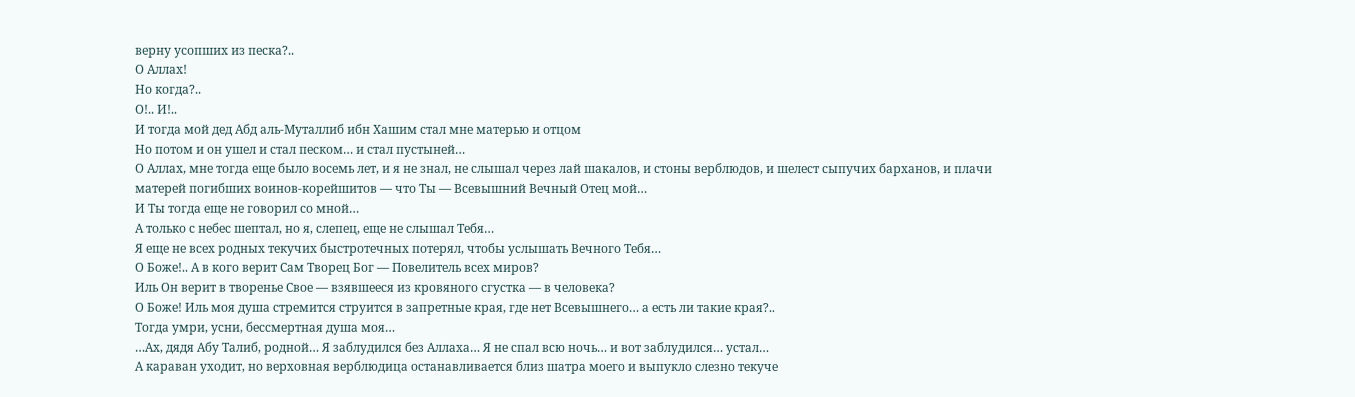верну усопших из песка?..
О Аллах!
Но когда?..
О!.. И!..
И тогда мой дед Абд аль-Муталлиб ибн Хашим стал мне матерью и отцом
Но потом и он ушел и стал песком… и стал пустыней…
О Аллах, мне тогда еще было восемь лет, и я не знал, не слышал через лай шакалов, и стоны верблюдов, и шелест сыпучих барханов, и плачи матерей погибших воинов-корейшитов — что Ты — Всевышний Вечный Отец мой…
И Ты тогда еще не говорил со мной…
А только с небес шептал, но я, слепец, еще не слышал Тебя…
Я еще не всех родных текучих быстротечных потерял, чтобы услышать Вечного Тебя…
О Боже!.. А в кого верит Сам Творец Бог — Повелитель всех миров?
Иль Он верит в творенье Свое — взявшееся из кровяного сгустка — в человека?
О Боже! Иль моя душа стремится струится в запретные края, где нет Всевышнего… а есть ли такие края?..
Тогда умри, усни, бессмертная душа моя…
…Ах, дядя Абу Талиб, родной… Я заблудился без Аллаха… Я не спал всю ночь… и вот заблудился… устал…
А караван уходит, но верховная верблюдица останавливается близ шатра моего и выпукло слезно текуче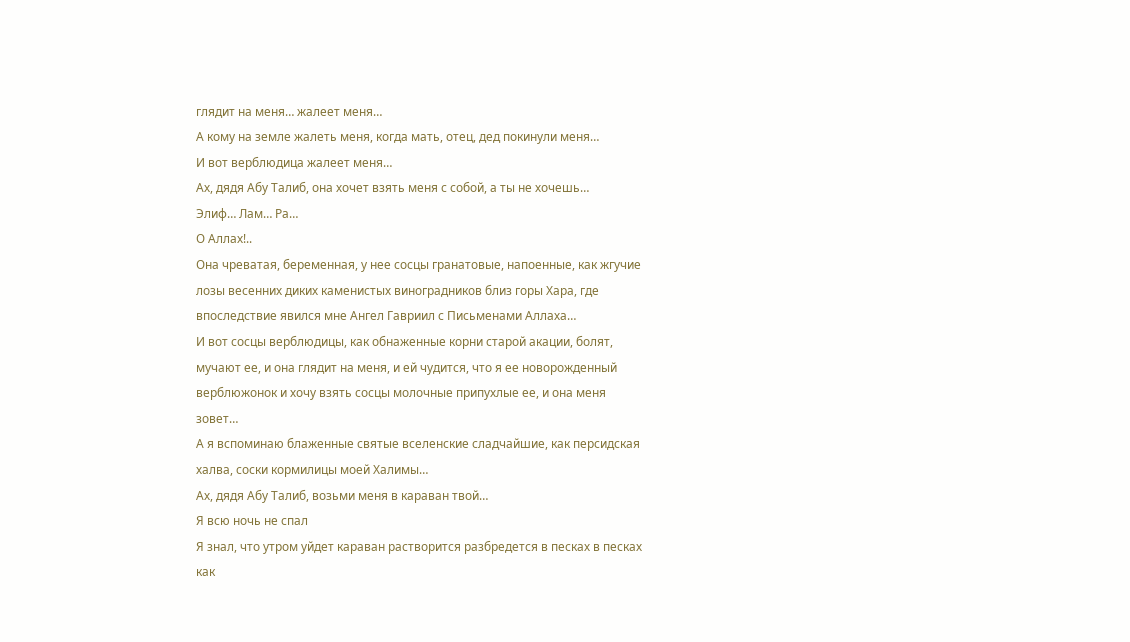глядит на меня… жалеет меня…
А кому на земле жалеть меня, когда мать, отец, дед покинули меня…
И вот верблюдица жалеет меня…
Ах, дядя Абу Талиб, она хочет взять меня с собой, а ты не хочешь…
Элиф… Лам… Ра…
О Аллах!..
Она чреватая, беременная, у нее сосцы гранатовые, напоенные, как жгучие лозы весенних диких каменистых виноградников близ горы Хара, где впоследствие явился мне Ангел Гавриил с Письменами Аллаха…
И вот сосцы верблюдицы, как обнаженные корни старой акации, болят, мучают ее, и она глядит на меня, и ей чудится, что я ее новорожденный верблюжонок и хочу взять сосцы молочные припухлые ее, и она меня зовет…
А я вспоминаю блаженные святые вселенские сладчайшие, как персидская халва, соски кормилицы моей Халимы…
Ах, дядя Абу Талиб, возьми меня в караван твой…
Я всю ночь не спал
Я знал, что утром уйдет караван растворится разбредется в песках в песках как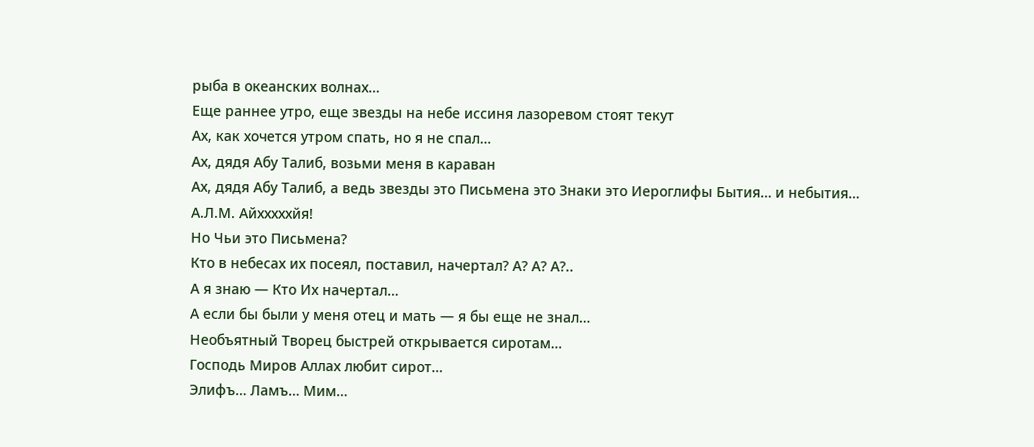рыба в океанских волнах…
Еще раннее утро, еще звезды на небе иссиня лазоревом стоят текут
Ах, как хочется утром спать, но я не спал…
Ах, дядя Абу Талиб, возьми меня в караван
Ах, дядя Абу Талиб, а ведь звезды это Письмена это Знаки это Иероглифы Бытия… и небытия…
А.Л.М. Айхххххйя!
Но Чьи это Письмена?
Кто в небесах их посеял, поставил, начертал? А? А? А?..
А я знаю — Кто Их начертал…
А если бы были у меня отец и мать — я бы еще не знал…
Необъятный Творец быстрей открывается сиротам…
Господь Миров Аллах любит сирот…
Элифъ… Ламъ… Мим…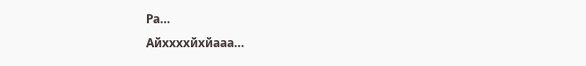Ра…
Айххххйхйааа…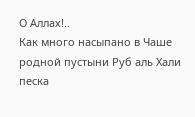О Аллах!..
Как много насыпано в Чаше родной пустыни Руб аль Хали песка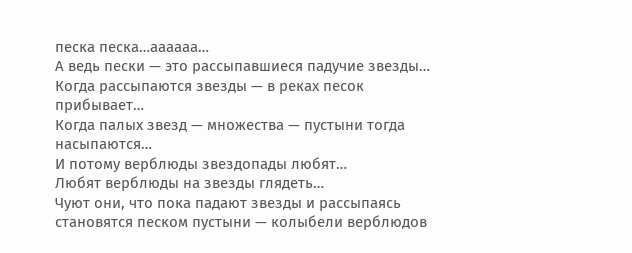песка песка…аааааа…
А ведь пески — это рассыпавшиеся падучие звезды…
Когда рассыпаются звезды — в реках песок прибывает…
Когда палых звезд — множества — пустыни тогда насыпаются…
И потому верблюды звездопады любят…
Любят верблюды на звезды глядеть…
Чуют они, что пока падают звезды и рассыпаясь становятся песком пустыни — колыбели верблюдов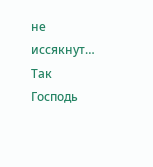не иссякнут…
Так Господь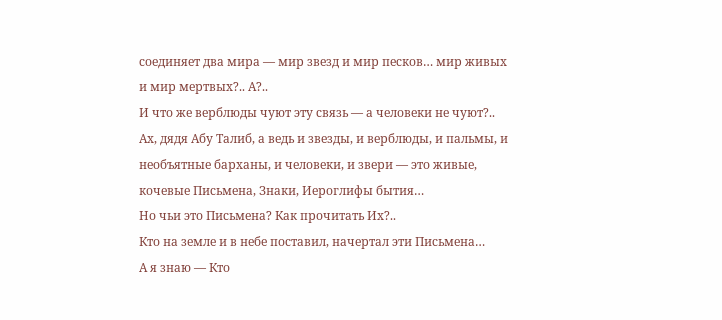соединяет два мира — мир звезд и мир песков… мир живых и мир мертвых?.. А?..
И что же верблюды чуют эту связь — а человеки не чуют?..
Ах, дядя Абу Талиб, а ведь и звезды, и верблюды, и пальмы, и необъятные барханы, и человеки, и звери — это живые, кочевые Письмена, Знаки, Иероглифы бытия…
Но чьи это Письмена? Как прочитать Их?..
Кто на земле и в небе поставил, начертал эти Письмена…
А я знаю — Кто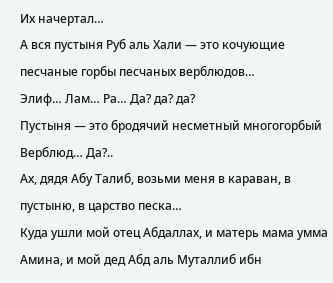Их начертал…
А вся пустыня Руб аль Хали — это кочующие песчаные горбы песчаных верблюдов…
Элиф… Лам… Ра… Да? да? да?
Пустыня — это бродячий несметный многогорбый
Верблюд… Да?..
Ах, дядя Абу Талиб, возьми меня в караван, в пустыню, в царство песка…
Куда ушли мой отец Абдаллах, и матерь мама умма Амина, и мой дед Абд аль Муталлиб ибн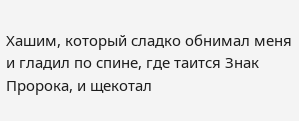Хашим, который сладко обнимал меня и гладил по спине, где таится Знак Пророка, и щекотал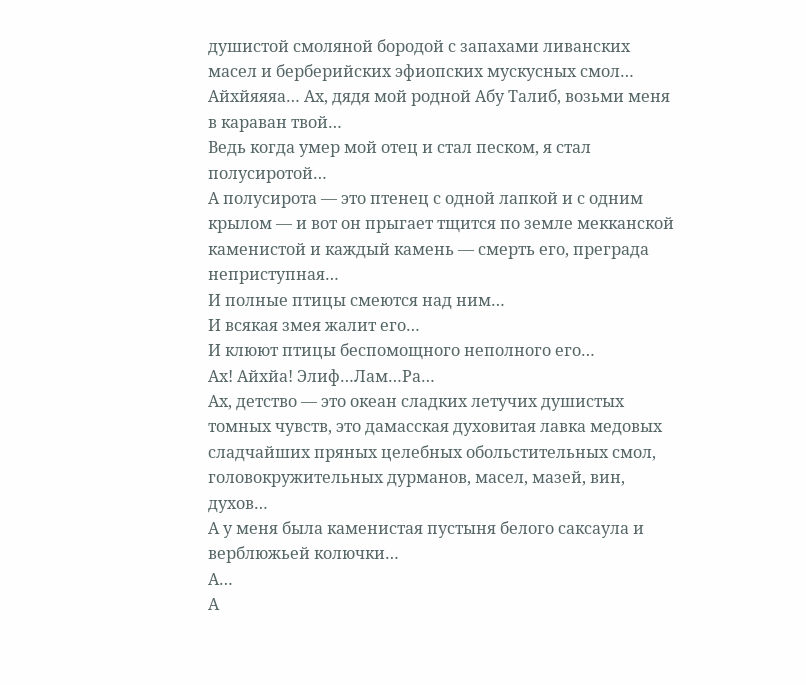душистой смоляной бородой с запахами ливанских масел и берберийских эфиопских мускусных смол…
Айхйяяяа… Ах, дядя мой родной Абу Талиб, возьми меня в караван твой…
Ведь когда умер мой отец и стал песком, я стал полусиротой…
А полусирота — это птенец с одной лапкой и с одним крылом — и вот он прыгает тщится по земле мекканской каменистой и каждый камень — смерть его, преграда неприступная…
И полные птицы смеются над ним…
И всякая змея жалит его…
И клюют птицы беспомощного неполного его…
Ах! Айхйа! Элиф…Лам…Ра…
Ах, детство — это океан сладких летучих душистых томных чувств, это дамасская духовитая лавка медовых сладчайших пряных целебных обольстительных смол, головокружительных дурманов, масел, мазей, вин, духов…
А у меня была каменистая пустыня белого саксаула и верблюжьей колючки…
А…
А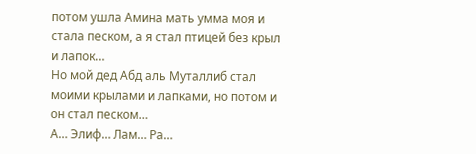потом ушла Амина мать умма моя и стала песком, а я стал птицей без крыл и лапок…
Но мой дед Абд аль Муталлиб стал моими крылами и лапками, но потом и он стал песком…
А… Элиф… Лам… Ра…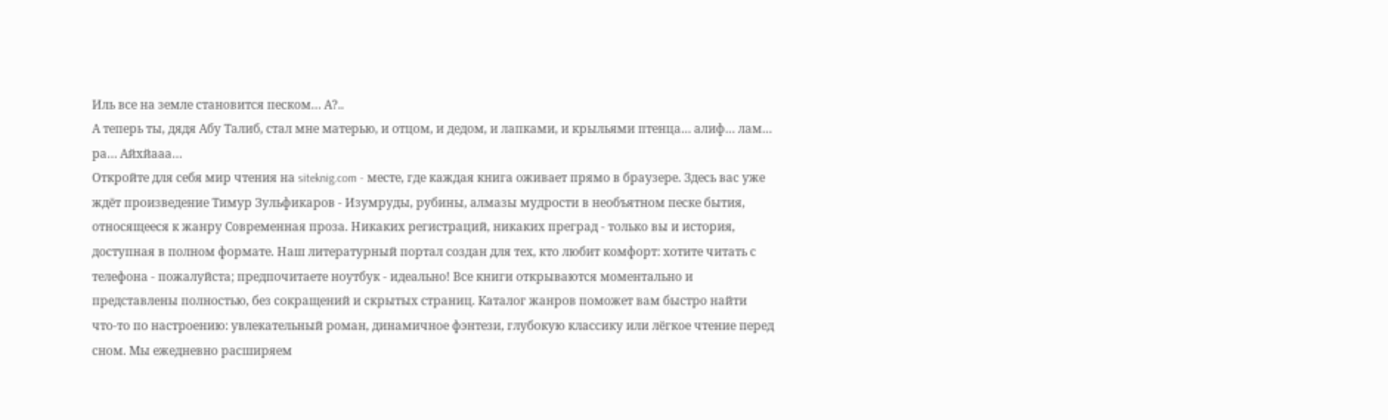Иль все на земле становится песком… А?..
А теперь ты, дядя Абу Талиб, стал мне матерью, и отцом, и дедом, и лапками, и крыльями птенца… алиф… лам… ра… Айхйааа…
Откройте для себя мир чтения на siteknig.com - месте, где каждая книга оживает прямо в браузере. Здесь вас уже ждёт произведение Тимур Зульфикаров - Изумруды, рубины, алмазы мудрости в необъятном песке бытия, относящееся к жанру Современная проза. Никаких регистраций, никаких преград - только вы и история, доступная в полном формате. Наш литературный портал создан для тех, кто любит комфорт: хотите читать с телефона - пожалуйста; предпочитаете ноутбук - идеально! Все книги открываются моментально и представлены полностью, без сокращений и скрытых страниц. Каталог жанров поможет вам быстро найти что-то по настроению: увлекательный роман, динамичное фэнтези, глубокую классику или лёгкое чтение перед сном. Мы ежедневно расширяем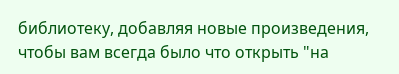библиотеку, добавляя новые произведения, чтобы вам всегда было что открыть "на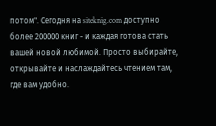потом". Сегодня на siteknig.com доступно более 200000 книг - и каждая готова стать вашей новой любимой. Просто выбирайте, открывайте и наслаждайтесь чтением там, где вам удобно.